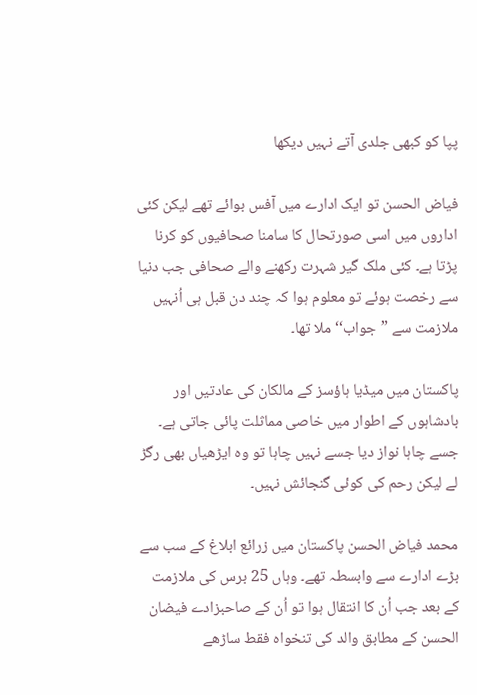پپا کو کبھی جلدی آتے نہیں دیکھا

فیاض الحسن تو ایک ادارے میں آفس بوائے تھے لیکن کئی اداروں میں اسی صورتحال کا سامنا صحافیوں کو کرنا پڑتا ہے۔ کئی ملک گیر شہرت رکھنے والے صحافی جب دنیا سے رخصت ہوئے تو معلوم ہوا کہ چند دن قبل ہی اُنہیں ملازمت سے ”جواب‘‘ ملا تھا۔

پاکستان میں میڈیا ہاؤسز کے مالکان کی عادتیں اور بادشاہوں کے اطوار میں خاصی مماثلت پائی جاتی ہے۔ جسے چاہا نواز دیا جسے نہیں چاہا تو وہ ایڑھیاں بھی رگڑ لے لیکن رحم کی کوئی گنجائش نہیں۔

محمد فیاض الحسن پاکستان میں زرائع ابلاغ کے سب سے بڑے ادارے سے وابسطہ تھے۔ وہاں 25 برس کی ملازمت کے بعد جب اُن کا انتقال ہوا تو اُن کے صاحبزادے فیضان الحسن کے مطابق والد کی تنخواہ فقط ساڑھے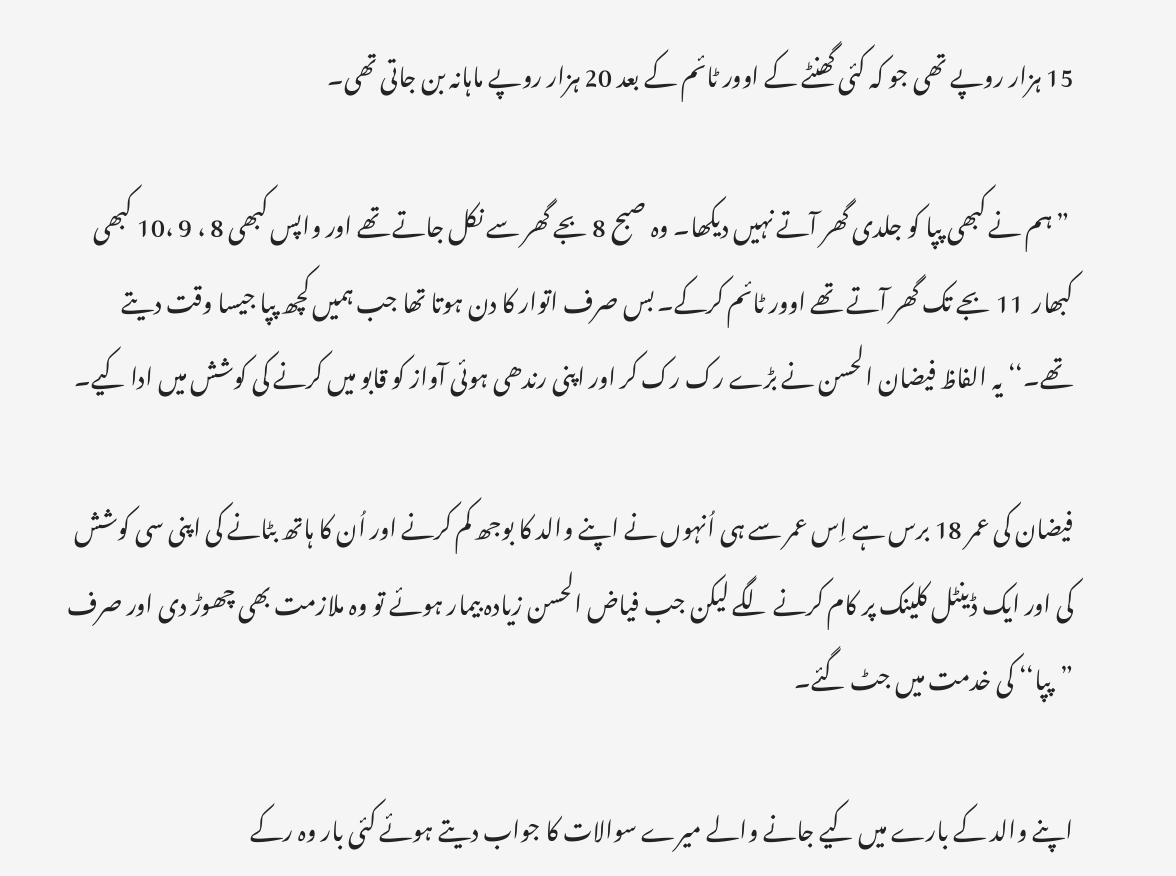15 ہزار روپے تھی جو کہ کئی گھنٹے کے اوور ٹائم کے بعد 20 ہزار روپے ماہانہ بن جاتی تھی۔

 ”ہم نے کبھی پپا کو جلدی گھر آتے نہیں دیکھا۔ وہ صبح 8 بجے گھر سے نکل جاتے تھے اور واپس کبھی 8 ، 9 ،10 کبھی کبھار  11 بجے تک گھر آتے تھے اوور ٹائم کرکے۔ بس صرف اتوار کا دن ہوتا تھا جب ہمیں کچھ پپا جیسا وقت دیتے تھے۔‘‘ یہ الفاظ فیضان الحسن نے بڑے رک رک کر اور اپنی رندھی ہوئی آواز کو قابو میں کرنے کی کوشش میں ادا کیے۔

فیضان کی عمر 18 برس ہے اِس عمر سے ہی اُنہوں نے اپنے والد کا بوجھ کم کرنے اور اُن کا ہاتھ بٹانے کی اپنی سی کوشش کی اور ایک ڈینٹل کلینک پر کام کرنے لگے لیکن جب فیاض الحسن زیادہ بیمار ہوئے تو وہ ملازمت بھی چھوڑ دی اور صرف ”پپا‘‘ کی خدمت میں جٹ گئے۔

اپنے والد کے بارے میں کیے جانے والے میرے سوالات کا جواب دیتے ہوئے کئی بار وہ رکے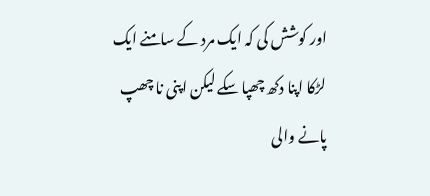اور کوشش کی کہ ایک مرد کے سامنے ایک لڑکا اپنا دکھ چھپا سکے لیکن اپنی نا چھپ پانے والی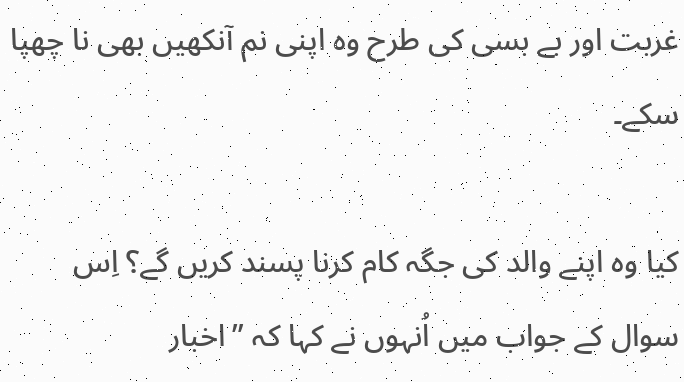غربت اور بے بسی کی طرح وہ اپنی نم آنکھیں بھی نا چھپا سکے۔

کیا وہ اپنے والد کی جگہ کام کرنا پسند کریں گے؟ اِس سوال کے جواب میں اُنہوں نے کہا کہ ”اخبار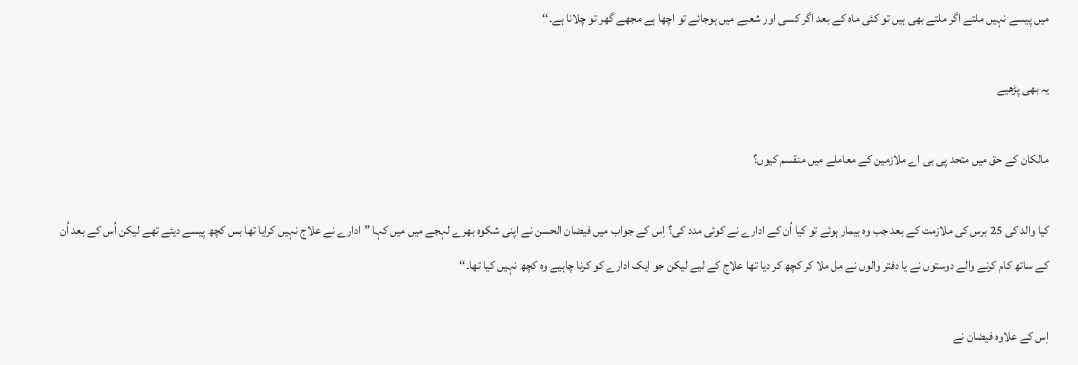میں پیسے نہیں ملتے اگر ملتے بھی ہیں تو کئی ماہ کے بعد اگر کسی اور شعبے میں ہوجائے تو اچھا ہے مجھے گھر تو چلانا ہے۔‘‘

یہ بھی پڑھیے

مالکان کے حق میں متحد پی بی اے ملازمین کے معاملے میں منقسم کیوں؟

کیا والد کی 25 برس کی ملازمت کے بعد جب وہ بیمار ہوئے تو کیا اُن کے ادارے نے کوئی مدد کی؟ اِس کے جواب میں فیضان الحسن نے اپنی شکوہ بھرے لہجے میں میں کہا ”ادارے نے علاج نہیں کرایا تھا بس کچھ پیسے دیئے تھے لیکن اُس کے بعد اُن کے ساتھ کام کرنے والے دوستوں نے یا دفتر والوں نے مل ملا کر کچھ کر دیا تھا علاج کے لیے لیکن جو ایک ادارے کو کرنا چاہیے وہ کچھ نہیں کیا تھا۔‘‘

اِس کے علاوہ فیضان نے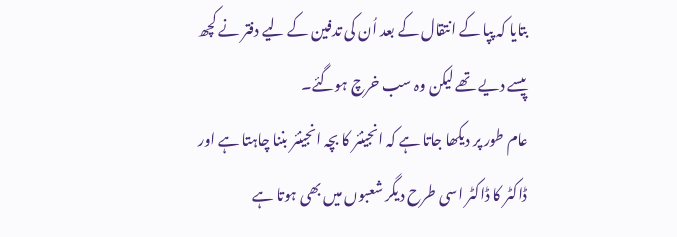بتایا کہ پپا کے انتقال کے بعد اُن کی تدفین کے لیے دفتر نے کچھ پیسے دیے تھے لیکن وہ سب خرچ ہوگئے۔
عام طور پر دیکھا جاتا ہے کہ انجینئر کا بچہ انجینئر بننا چاہتا ہے اور ڈاکٹر کا ڈاکٹر اسی طرح دیگر شعبوں میں بھی ہوتا ہے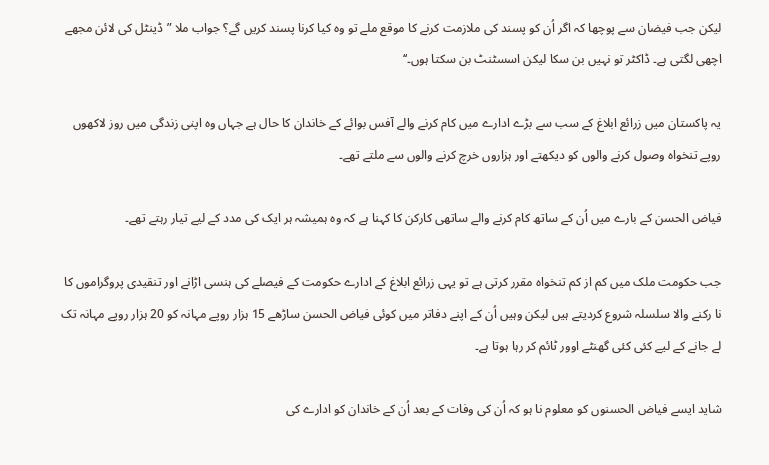لیکن جب فیضان سے پوچھا کہ اگر اُن کو پسند کی ملازمت کرنے کا موقع ملے تو وہ کیا کرنا پسند کریں گے؟ جواب ملا ”ڈینٹل کی لائن مجھے اچھی لگتی ہے۔ ڈاکٹر تو نہیں بن سکا لیکن اسسٹنٹ بن سکتا ہوں۔‘‘

یہ پاکستان میں زرائع ابلاغ کے سب سے بڑے ادارے میں کام کرنے والے آفس بوائے کے خاندان کا حال ہے جہاں وہ اپنی زندگی میں روز لاکھوں روپے تنخواہ وصول کرنے والوں کو دیکھتے اور ہزاروں خرچ کرنے والوں سے ملتے تھے۔

فیاض الحسن کے بارے میں اُن کے ساتھ کام کرنے والے ساتھی کارکن کا کہنا ہے کہ وہ ہمیشہ ہر ایک کی مدد کے لیے تیار رہتے تھے۔

جب حکومت ملک میں کم از کم تنخواہ مقرر کرتی ہے تو یہی زرائع ابلاغ کے ادارے حکومت کے فیصلے کی ہنسی اڑانے اور تنقیدی پروگراموں کا نا رکنے والا سلسلہ شروع کردیتے ہیں لیکن وہیں اُن کے اپنے دفاتر میں کوئی فیاض الحسن ساڑھے 15 ہزار روپے مہانہ کو 20 ہزار روپے مہانہ تک لے جانے کے لیے کئی کئی گھنٹے اوور ٹائم کر رہا ہوتا ہے۔

شاید ایسے فیاض الحسنوں کو معلوم نا ہو کہ اُن کی وفات کے بعد اُن کے خاندان کو ادارے کی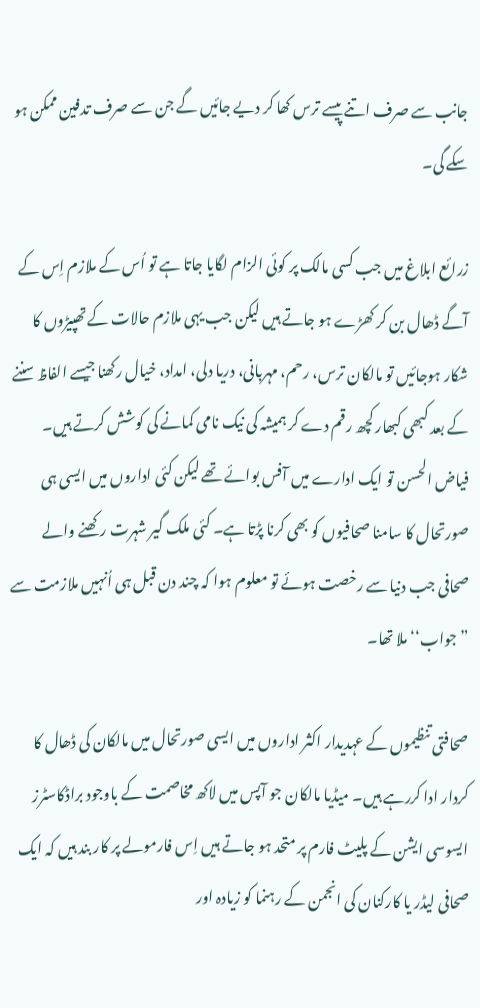جانب سے صرف اتنے پیسے ترس کھا کر دیے جائیں گے جن سے صرف تدفین ممکن ہو سکے گی۔

زرائع ابلاغ میں جب کسی مالک پر کوئی الزام لگایا جاتا ہے تو اُس کے ملازم اِس کے آگے ڈھال بن کر کھڑے ہو جاتے ہیں لیکن جب یہی ملازم حالات کے تھپیڑوں کا شکار ہوجائیں تو مالکان ترس، رحم، مہربانی، دریا دلی، امداد، خیال رکھنا جیسے الفاظ سننے کے بعد کبھی کبھار کچھ رقم دے کر ہمیشہ کی نیک نامی کمانے کی کوشش کرتے ہیں۔
فیاض الحسن تو ایک ادارے میں آفس بوائے تھے لیکن کئی اداروں میں ایسی ہی صورتحال کا سامنا صحافیوں کو بھی کرنا پڑتا ہے۔ کئی ملک گیر شہرت رکھنے والے صحافی جب دنیا سے رخصت ہوئے تو معلوم ہوا کہ چند دن قبل ہی اُنہیں ملازمت سے ”جواب‘‘ ملا تھا۔

صحافتی تنظیموں کے عہدیدار اکثر اداروں میں ایسی صورتحال میں مالکان کی ڈھال کا کردار ادا کررہے ہیں۔ میڈیا مالکان جو آپس میں لاکھ مخاصمت کے باوجود براڈکاسٹرز ایسوسی ایشن کے پلیٹ فارم پر متحد ہو جاتے ہیں اِس فارمولے پر کار بند ہیں کہ ایک صحافی لیڈر یا کارکنان کی انجمن کے رہنما کو زیادہ اور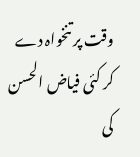وقت پر تنخواہ دے کر کئی فیاض الحسن کی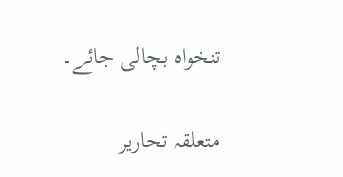تنخواہ بچالی جائے۔

متعلقہ تحاریر